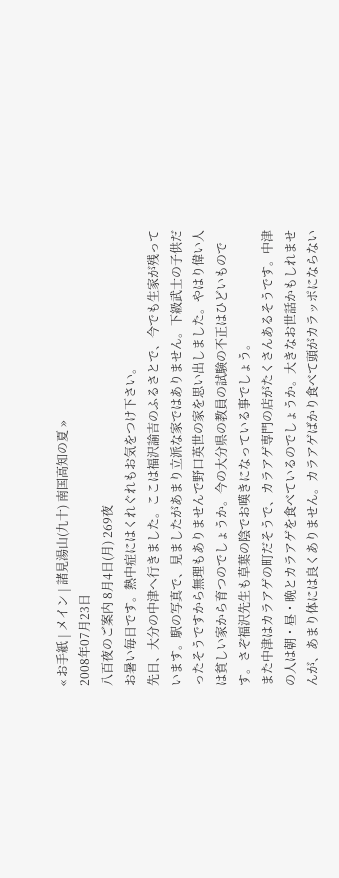« お手紙 | メイン | 諸見湯山(九十) 南国高知の夏 »
2008年07月23日
八百夜のご案内 8月4日(月) 269夜
お暑い毎日です。熱中症にはくれぐれもお気をつけ下さい。
先日、大分の中津へ行きました。ここは福沢諭吉のふるさとで、今でも生家が残っています。駅の写真で、見ましたがあまり立派な家ではありません。下級武士の子供だったそうですから無理もありませんで野口英世の家を思い出しました。やはり偉い人は貧しい家から育つのでしょうか。今の大分県の教員の試験の不正はひどいものです。さぞ福沢先生も草葉の陰でお嘆きになっている事でしょう。
また中津はカラアゲの町だそうで、カラアゲ専門の店がたくさんあるそうです。中津の人は朝・昼・晩とカラアゲを食べているのでしょうか。大きなお世話かもしれませんが、あまり体には良くありません。カラアゲばかり食べて頭がカラッポにならない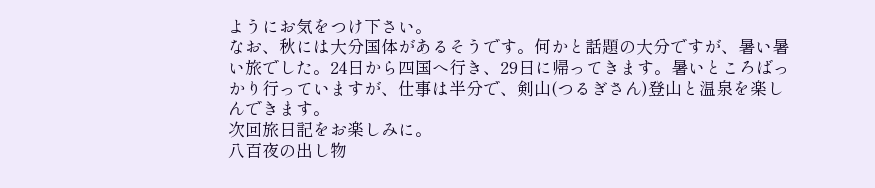ようにお気をつけ下さい。
なお、秋には大分国体があるそうです。何かと話題の大分ですが、暑い暑い旅でした。24日から四国へ行き、29日に帰ってきます。暑いところばっかり行っていますが、仕事は半分で、剣山(つるぎさん)登山と温泉を楽しんできます。
次回旅日記をお楽しみに。
八百夜の出し物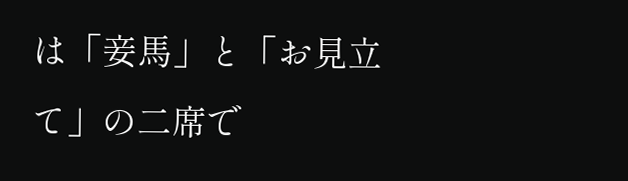は「妾馬」と「お見立て」の二席で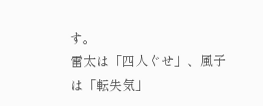す。
雷太は「四人ぐせ」、風子は「転失気」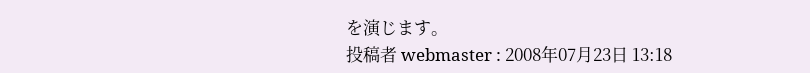を演じます。
投稿者 webmaster : 2008年07月23日 13:18